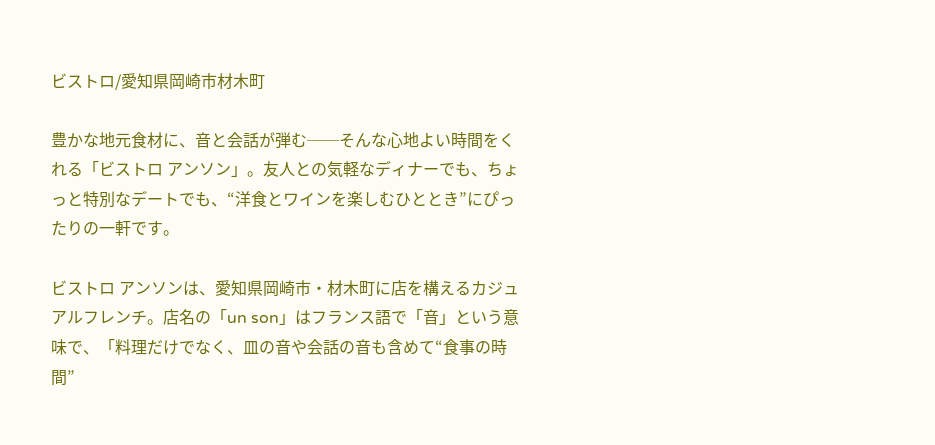ビストロ/愛知県岡崎市材木町

豊かな地元食材に、音と会話が弾む──そんな心地よい時間をくれる「ビストロ アンソン」。友人との気軽なディナーでも、ちょっと特別なデートでも、“洋食とワインを楽しむひととき”にぴったりの一軒です。

ビストロ アンソンは、愛知県岡崎市・材木町に店を構えるカジュアルフレンチ。店名の「un son」はフランス語で「音」という意味で、「料理だけでなく、皿の音や会話の音も含めて“食事の時間”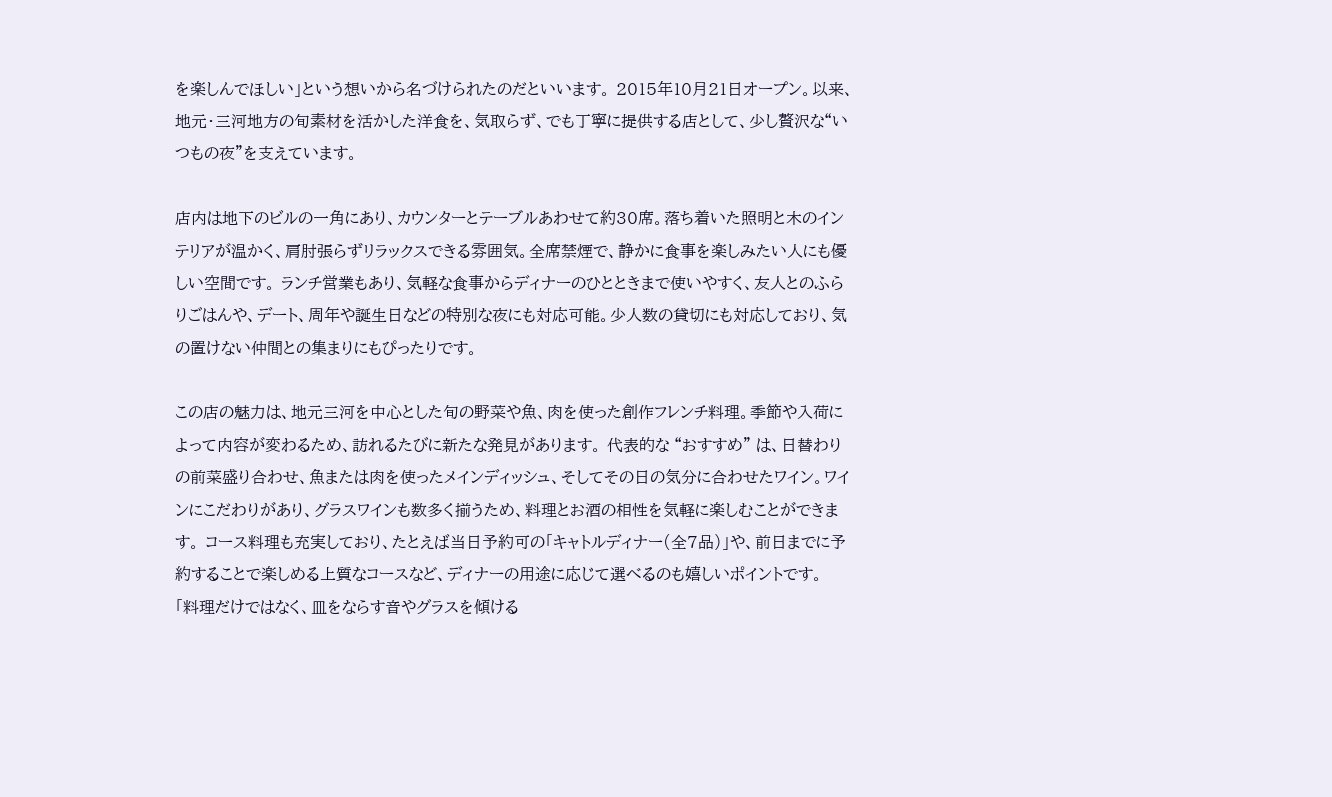を楽しんでほしい」という想いから名づけられたのだといいます。 2015年10月21日オープン。以来、地元・三河地方の旬素材を活かした洋食を、気取らず、でも丁寧に提供する店として、少し贅沢な“いつもの夜”を支えています。

店内は地下のビルの一角にあり、カウンターとテーブルあわせて約30席。落ち着いた照明と木のインテリアが温かく、肩肘張らずリラックスできる雰囲気。全席禁煙で、静かに食事を楽しみたい人にも優しい空間です。 ランチ営業もあり、気軽な食事からディナーのひとときまで使いやすく、友人とのふらりごはんや、デート、周年や誕生日などの特別な夜にも対応可能。少人数の貸切にも対応しており、気の置けない仲間との集まりにもぴったりです。

この店の魅力は、地元三河を中心とした旬の野菜や魚、肉を使った創作フレンチ料理。季節や入荷によって内容が変わるため、訪れるたびに新たな発見があります。 代表的な “おすすめ” は、日替わりの前菜盛り合わせ、魚または肉を使ったメインディッシュ、そしてその日の気分に合わせたワイン。ワインにこだわりがあり、グラスワインも数多く揃うため、料理とお酒の相性を気軽に楽しむことができます。 コース料理も充実しており、たとえば当日予約可の「キャトルディナー(全7品)」や、前日までに予約することで楽しめる上質なコースなど、ディナーの用途に応じて選べるのも嬉しいポイントです。
「料理だけではなく、皿をならす音やグラスを傾ける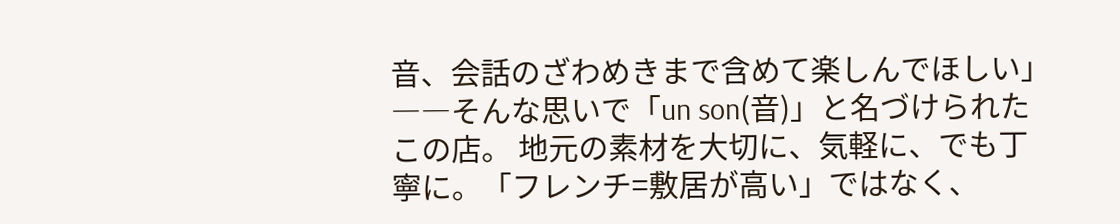音、会話のざわめきまで含めて楽しんでほしい」――そんな思いで「un son(音)」と名づけられたこの店。 地元の素材を大切に、気軽に、でも丁寧に。「フレンチ=敷居が高い」ではなく、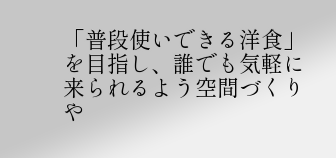「普段使いできる洋食」を目指し、誰でも気軽に来られるよう空間づくりや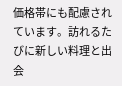価格帯にも配慮されています。訪れるたびに新しい料理と出会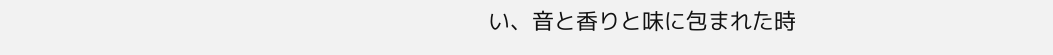い、音と香りと味に包まれた時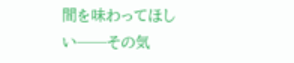間を味わってほしい──その気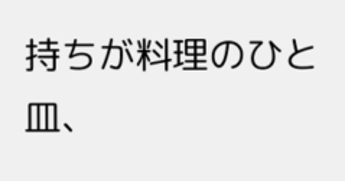持ちが料理のひと皿、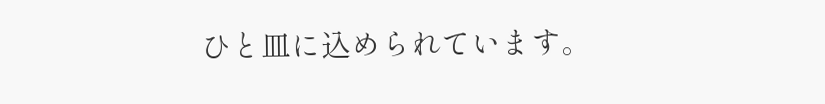ひと皿に込められています。